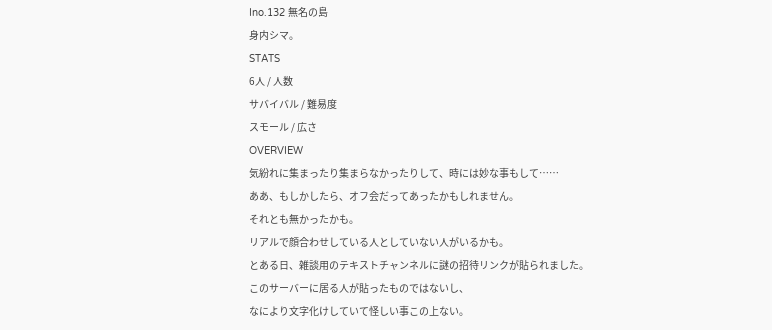Ino.132 無名の島
身内シマ。
STATS
6人 / 人数
サバイバル / 難易度
スモール / 広さ
OVERVIEW
気紛れに集まったり集まらなかったりして、時には妙な事もして……
ああ、もしかしたら、オフ会だってあったかもしれません。
それとも無かったかも。
リアルで顔合わせしている人としていない人がいるかも。
とある日、雑談用のテキストチャンネルに謎の招待リンクが貼られました。
このサーバーに居る人が貼ったものではないし、
なにより文字化けしていて怪しい事この上ない。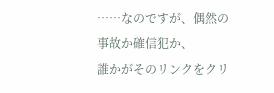……なのですが、偶然の事故か確信犯か、
誰かがそのリンクをクリ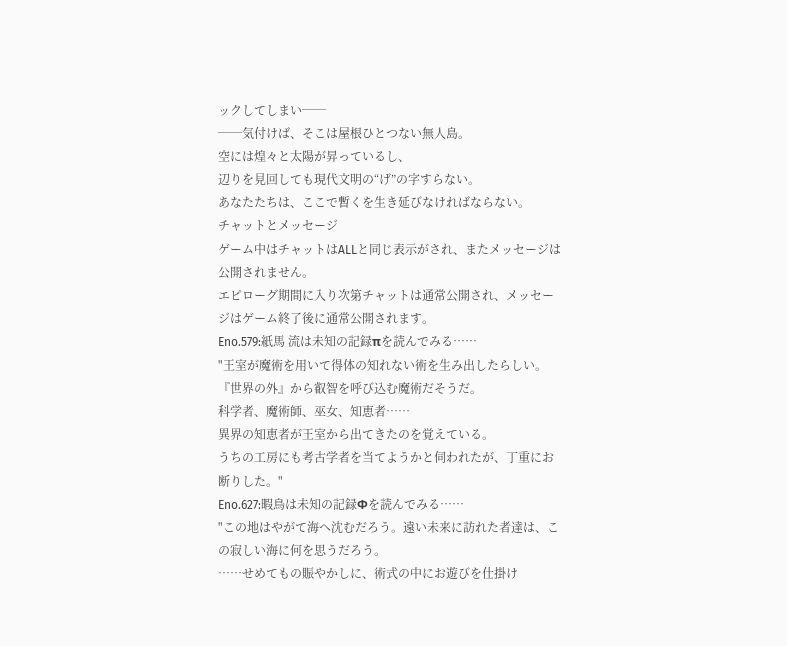ックしてしまい──
──気付けば、そこは屋根ひとつない無人島。
空には煌々と太陽が昇っているし、
辺りを見回しても現代文明の“げ”の字すらない。
あなたたちは、ここで暫くを生き延びなければならない。
チャットとメッセージ
ゲーム中はチャットはALLと同じ表示がされ、またメッセージは公開されません。
エピローグ期間に入り次第チャットは通常公開され、メッセージはゲーム終了後に通常公開されます。
Eno.579:紙馬 流は未知の記録πを読んでみる……
"王室が魔術を用いて得体の知れない術を生み出したらしい。
『世界の外』から叡智を呼び込む魔術だそうだ。
科学者、魔術師、巫女、知恵者……
異界の知恵者が王室から出てきたのを覚えている。
うちの工房にも考古学者を当てようかと伺われたが、丁重にお断りした。"
Eno.627:暇鳥は未知の記録Φを読んでみる……
"この地はやがて海へ沈むだろう。遠い未来に訪れた者達は、この寂しい海に何を思うだろう。
……せめてもの賑やかしに、術式の中にお遊びを仕掛け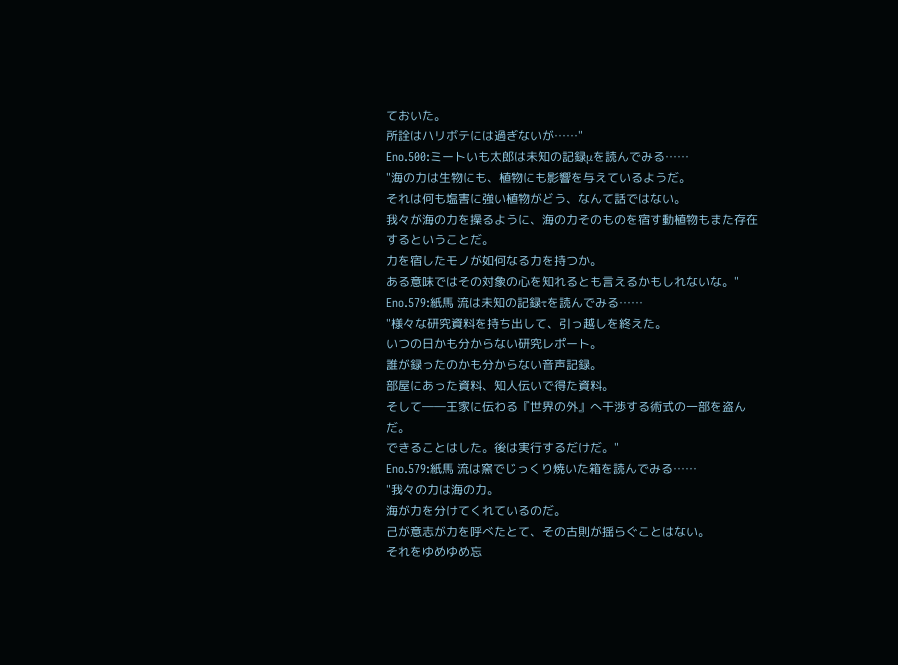ておいた。
所詮はハリボテには過ぎないが……"
Eno.500:ミートいも太郎は未知の記録μを読んでみる……
"海の力は生物にも、植物にも影響を与えているようだ。
それは何も塩害に強い植物がどう、なんて話ではない。
我々が海の力を操るように、海の力そのものを宿す動植物もまた存在するということだ。
力を宿したモノが如何なる力を持つか。
ある意味ではその対象の心を知れるとも言えるかもしれないな。"
Eno.579:紙馬 流は未知の記録τを読んでみる……
"様々な研究資料を持ち出して、引っ越しを終えた。
いつの日かも分からない研究レポート。
誰が録ったのかも分からない音声記録。
部屋にあった資料、知人伝いで得た資料。
そして――王家に伝わる『世界の外』へ干渉する術式の一部を盗んだ。
できることはした。後は実行するだけだ。"
Eno.579:紙馬 流は窯でじっくり焼いた箱を読んでみる……
"我々の力は海の力。
海が力を分けてくれているのだ。
己が意志が力を呼べたとて、その古則が揺らぐことはない。
それをゆめゆめ忘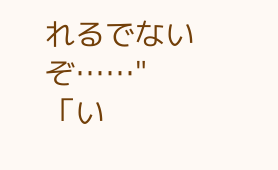れるでないぞ……"
「い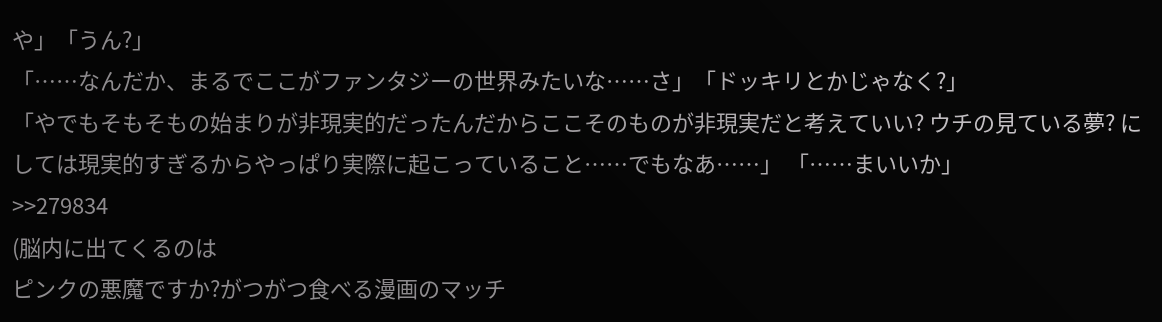や」「うん?」
「……なんだか、まるでここがファンタジーの世界みたいな……さ」「ドッキリとかじゃなく?」
「やでもそもそもの始まりが非現実的だったんだからここそのものが非現実だと考えていい? ウチの見ている夢? にしては現実的すぎるからやっぱり実際に起こっていること……でもなあ……」 「……まいいか」
>>279834
(脳内に出てくるのは
ピンクの悪魔ですか?がつがつ食べる漫画のマッチ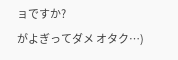ョですか?
がよぎってダメ オタク…)